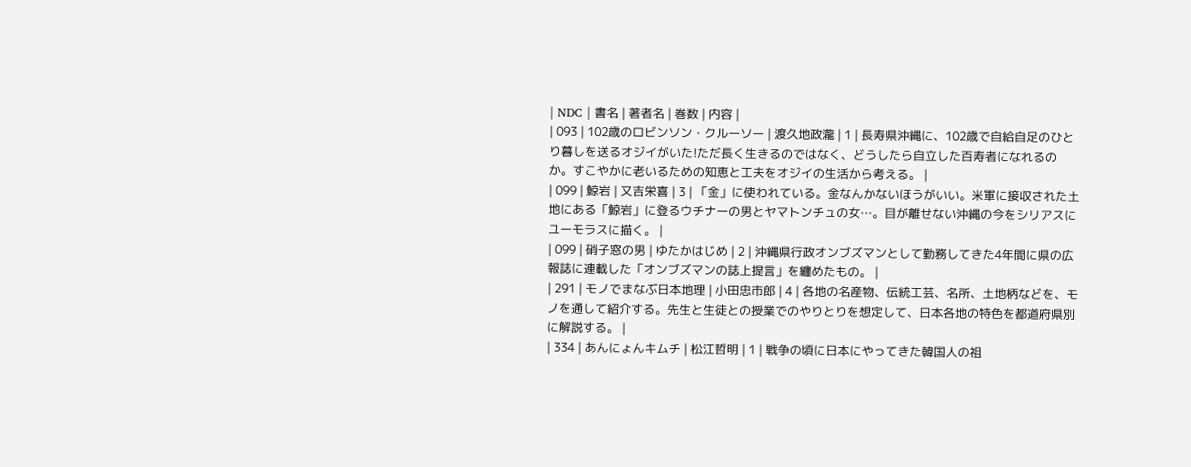| NDC | 書名 | 著者名 | 巻数 | 内容 |
| 093 | 102歳のロビンソン・クルーソー | 渡久地政瀧 | 1 | 長寿県沖縄に、102歳で自給自足のひとり暮しを送るオジイがいた!ただ長く生きるのではなく、どうしたら自立した百寿者になれるのか。すこやかに老いるための知恵と工夫をオジイの生活から考える。 |
| 099 | 鯨岩 | 又吉栄喜 | 3 | 「金」に使われている。金なんかないほうがいい。米軍に接収された土地にある「鯨岩」に登るウチナーの男とヤマトンチュの女…。目が離せない沖縄の今をシリアスにユーモラスに描く。 |
| 099 | 硝子窓の男 | ゆたかはじめ | 2 | 沖縄県行政オンブズマンとして勤務してきた4年間に県の広報誌に連載した「オンブズマンの誌上提言」を纏めたもの。 |
| 291 | モノでまなぶ日本地理 | 小田忠市郎 | 4 | 各地の名産物、伝統工芸、名所、土地柄などを、モノを通して紹介する。先生と生徒との授業でのやりとりを想定して、日本各地の特色を都道府県別に解説する。 |
| 334 | あんにょんキムチ | 松江哲明 | 1 | 戦争の頃に日本にやってきた韓国人の祖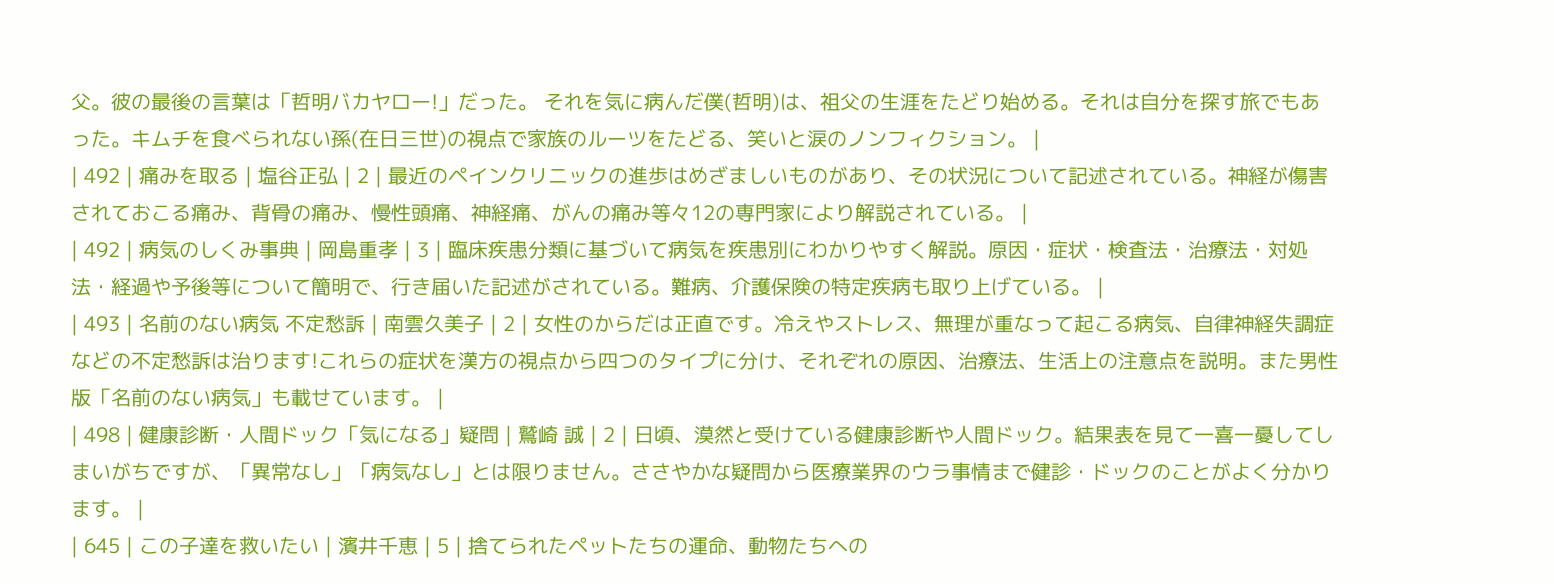父。彼の最後の言葉は「哲明バカヤロー!」だった。 それを気に病んだ僕(哲明)は、祖父の生涯をたどり始める。それは自分を探す旅でもあった。キムチを食べられない孫(在日三世)の視点で家族のルーツをたどる、笑いと涙のノンフィクション。 |
| 492 | 痛みを取る | 塩谷正弘 | 2 | 最近のペインクリニックの進歩はめざましいものがあり、その状況について記述されている。神経が傷害されておこる痛み、背骨の痛み、慢性頭痛、神経痛、がんの痛み等々12の専門家により解説されている。 |
| 492 | 病気のしくみ事典 | 岡島重孝 | 3 | 臨床疾患分類に基づいて病気を疾患別にわかりやすく解説。原因・症状・検査法・治療法・対処法・経過や予後等について簡明で、行き届いた記述がされている。難病、介護保険の特定疾病も取り上げている。 |
| 493 | 名前のない病気 不定愁訴 | 南雲久美子 | 2 | 女性のからだは正直です。冷えやストレス、無理が重なって起こる病気、自律神経失調症などの不定愁訴は治ります!これらの症状を漢方の視点から四つのタイプに分け、それぞれの原因、治療法、生活上の注意点を説明。また男性版「名前のない病気」も載せています。 |
| 498 | 健康診断・人間ドック「気になる」疑問 | 鷲崎 誠 | 2 | 日頃、漠然と受けている健康診断や人間ドック。結果表を見て一喜一憂してしまいがちですが、「異常なし」「病気なし」とは限りません。ささやかな疑問から医療業界のウラ事情まで健診・ドックのことがよく分かります。 |
| 645 | この子達を救いたい | 濱井千恵 | 5 | 捨てられたペットたちの運命、動物たちへの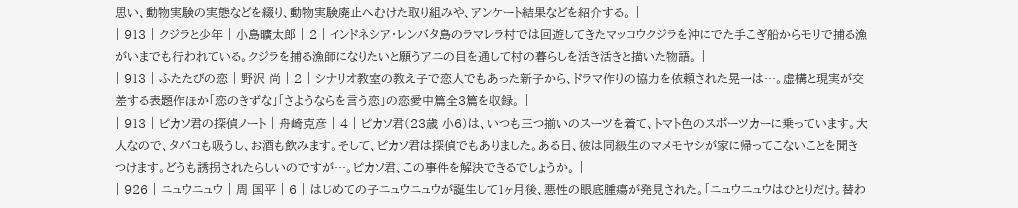思い、動物実験の実態などを綴り、動物実験廃止へむけた取り組みや、アンケート結果などを紹介する。 |
| 913 | クジラと少年 | 小島曠太郎 | 2 | インドネシア・レンバタ島のラマレラ村では回遊してきたマッコウクジラを沖にでた手こぎ船からモリで捕る漁がいまでも行われている。クジラを捕る漁師になりたいと願うアニの目を通して村の暮らしを活き活きと描いた物語。 |
| 913 | ふたたびの恋 | 野沢 尚 | 2 | シナリオ教室の教え子で恋人でもあった新子から、ドラマ作りの協力を依頼された晃一は…。虚構と現実が交差する表題作ほか「恋のきずな」「さようならを言う恋」の恋愛中篇全3篇を収録。 |
| 913 | ピカソ君の探偵ノート | 舟崎克彦 | 4 | ピカソ君(23歳 小6)は、いつも三つ揃いのスーツを着て、トマト色のスポーツカーに乗っています。大人なので、タバコも吸うし、お酒も飲みます。そして、ピカソ君は探偵でもありました。ある日、彼は同級生のマメモヤシが家に帰ってこないことを聞きつけます。どうも誘拐されたらしいのですが…。ピカソ君、この事件を解決できるでしょうか。 |
| 926 | ニュウニュウ | 周 国平 | 6 | はじめての子ニュウニュウが誕生して1ヶ月後、悪性の眼底腫瘍が発見された。「ニュウニュウはひとりだけ。替わ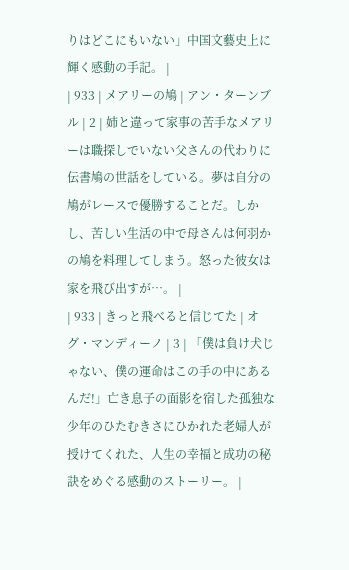りはどこにもいない」中国文藝史上に輝く感動の手記。 |
| 933 | メアリーの鳩 | アン・ターンブル | 2 | 姉と違って家事の苦手なメアリーは職探しでいない父さんの代わりに伝書鳩の世話をしている。夢は自分の鳩がレースで優勝することだ。しかし、苦しい生活の中で母さんは何羽かの鳩を料理してしまう。怒った彼女は家を飛び出すが…。 |
| 933 | きっと飛べると信じてた | オグ・マンディーノ | 3 | 「僕は負け犬じゃない、僕の運命はこの手の中にあるんだ!」亡き息子の面影を宿した孤独な少年のひたむきさにひかれた老婦人が授けてくれた、人生の幸福と成功の秘訣をめぐる感動のストーリー。 |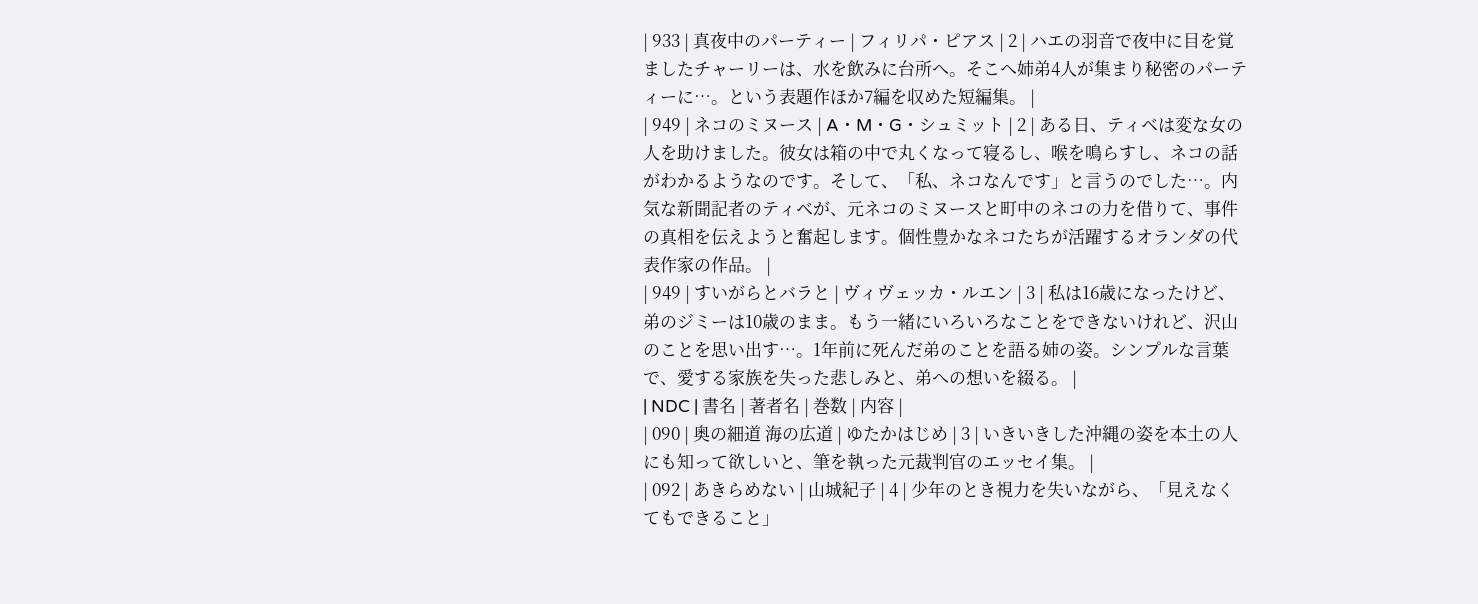| 933 | 真夜中のパーティー | フィリパ・ピアス | 2 | ハエの羽音で夜中に目を覚ましたチャーリーは、水を飲みに台所へ。そこへ姉弟4人が集まり秘密のパーティーに…。という表題作ほか7編を収めた短編集。 |
| 949 | ネコのミヌース | A・M・G・シュミット | 2 | ある日、ティベは変な女の人を助けました。彼女は箱の中で丸くなって寝るし、喉を鳴らすし、ネコの話がわかるようなのです。そして、「私、ネコなんです」と言うのでした…。内気な新聞記者のティベが、元ネコのミヌースと町中のネコの力を借りて、事件の真相を伝えようと奮起します。個性豊かなネコたちが活躍するオランダの代表作家の作品。 |
| 949 | すいがらとバラと | ヴィヴェッカ・ルエン | 3 | 私は16歳になったけど、弟のジミーは10歳のまま。もう一緒にいろいろなことをできないけれど、沢山のことを思い出す…。1年前に死んだ弟のことを語る姉の姿。シンプルな言葉で、愛する家族を失った悲しみと、弟への想いを綴る。 |
| NDC | 書名 | 著者名 | 巻数 | 内容 |
| 090 | 奥の細道 海の広道 | ゆたかはじめ | 3 | いきいきした沖縄の姿を本土の人にも知って欲しいと、筆を執った元裁判官のエッセイ集。 |
| 092 | あきらめない | 山城紀子 | 4 | 少年のとき視力を失いながら、「見えなくてもできること」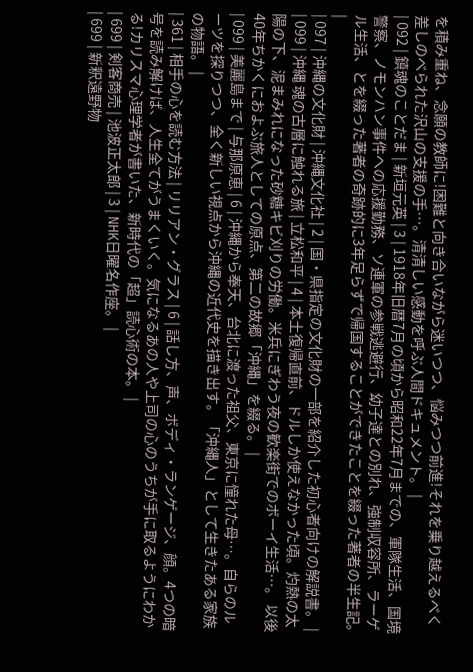を積み重ね、念願の教師に!困難と向き合いながら迷いつつ、悩みつつ前進!それを乗り越えるべく差しのべられた沢山の支援の手…。清清しい感動を呼ぶ人間ドキュメント。 |
| 092 | 鎮魂のことだま | 新垣元英 | 3 | 1918年旧暦7月の頃から昭和22年7月までの、軍隊生活、国境警察、ノモンハン事件への応援勤務、ソ連軍の参戦逃避行、幼子達との別れ、強制収容所、ラーゲル生活、とを綴った著者の奇跡的に3年足らずで帰国することができたことを綴った著者の半生記。 |
| 097 | 沖縄の文化財 | 沖縄文化社 | 2 | 国・県指定の文化財の一部を紹介した初心者向けの解説書。 |
| 099 | 沖縄 魂の古層に触れる旅 | 立松和平 | 4 | 本土復帰直前、ドルしか使えなかった頃。灼熱の太陽の下、泥まみれになった砂糖キビ刈りの労働。米兵にぎわう夜の歓楽街でのボーイ生活…。 以後40年ちかくにおよぶ旅人としての原点、第二の故郷「沖縄」を綴る。 |
| 099 | 美麗島まで | 与那原恵 | 6 | 沖縄から奉天、台北に渡った祖父、東京に憧れた母…。自らのルーツを探りつつ、全く新しい視点から沖縄の近代史を描き出す。「沖縄人」として生きたある家族の物語。 |
| 361 | 相手の心を読む方法 | リリアン・グラス | 6 | 話し方、声、ボディ・ランゲージ、顔。4つの暗号を読み解けば、人生全てがうまくいく。気になるあの人や上司の心のうちが手に取るようにわかる!カリスマ心理学者が書いた、新時代の「超」読心術の本。 |
| 699 | 剣客商売 | 池波正太郎 | 3 | NHK日曜名作座。 |
| 699 | 新釈遠野物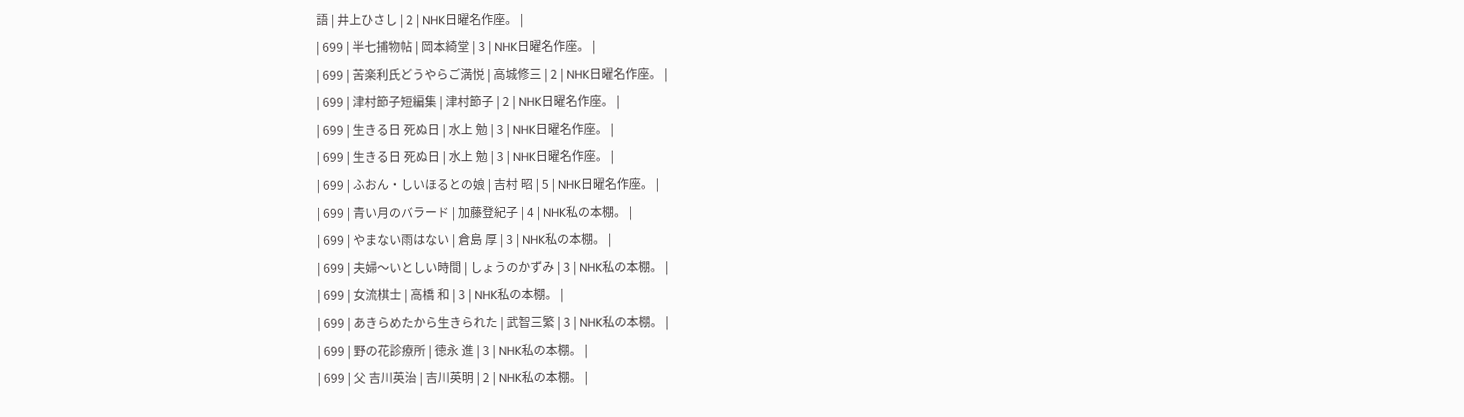語 | 井上ひさし | 2 | NHK日曜名作座。 |
| 699 | 半七捕物帖 | 岡本綺堂 | 3 | NHK日曜名作座。 |
| 699 | 苦楽利氏どうやらご満悦 | 高城修三 | 2 | NHK日曜名作座。 |
| 699 | 津村節子短編集 | 津村節子 | 2 | NHK日曜名作座。 |
| 699 | 生きる日 死ぬ日 | 水上 勉 | 3 | NHK日曜名作座。 |
| 699 | 生きる日 死ぬ日 | 水上 勉 | 3 | NHK日曜名作座。 |
| 699 | ふおん・しいほるとの娘 | 吉村 昭 | 5 | NHK日曜名作座。 |
| 699 | 青い月のバラード | 加藤登紀子 | 4 | NHK私の本棚。 |
| 699 | やまない雨はない | 倉島 厚 | 3 | NHK私の本棚。 |
| 699 | 夫婦〜いとしい時間 | しょうのかずみ | 3 | NHK私の本棚。 |
| 699 | 女流棋士 | 高橋 和 | 3 | NHK私の本棚。 |
| 699 | あきらめたから生きられた | 武智三繁 | 3 | NHK私の本棚。 |
| 699 | 野の花診療所 | 徳永 進 | 3 | NHK私の本棚。 |
| 699 | 父 吉川英治 | 吉川英明 | 2 | NHK私の本棚。 |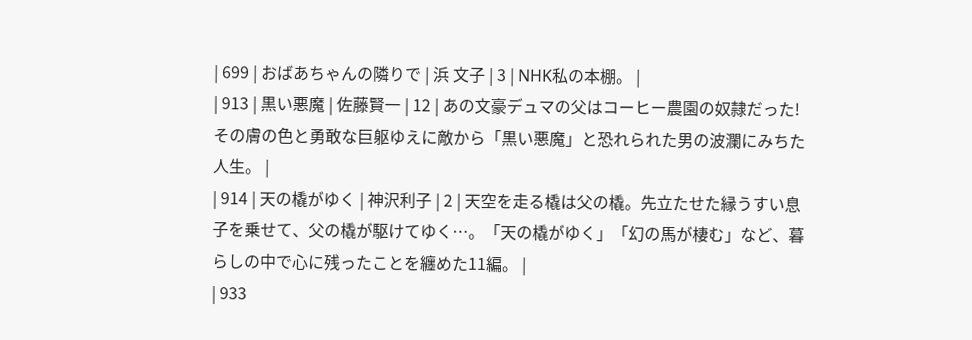| 699 | おばあちゃんの隣りで | 浜 文子 | 3 | NHK私の本棚。 |
| 913 | 黒い悪魔 | 佐藤賢一 | 12 | あの文豪デュマの父はコーヒー農園の奴隷だった!その膚の色と勇敢な巨躯ゆえに敵から「黒い悪魔」と恐れられた男の波瀾にみちた人生。 |
| 914 | 天の橇がゆく | 神沢利子 | 2 | 天空を走る橇は父の橇。先立たせた縁うすい息子を乗せて、父の橇が駆けてゆく…。「天の橇がゆく」「幻の馬が棲む」など、暮らしの中で心に残ったことを纏めた11編。 |
| 933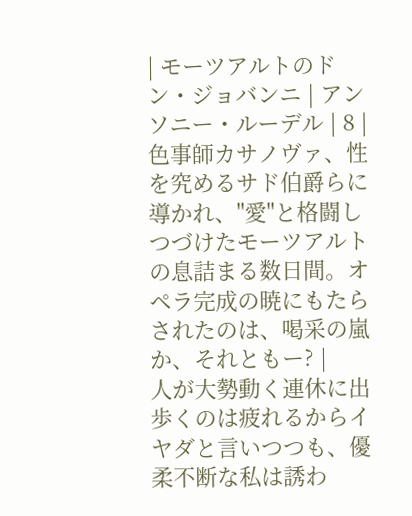| モーツアルトのドン・ジョバンニ | アンソニー・ルーデル | 8 | 色事師カサノヴァ、性を究めるサド伯爵らに導かれ、"愛"と格闘しつづけたモーツアルトの息詰まる数日間。オペラ完成の暁にもたらされたのは、喝采の嵐か、それともー? |
人が大勢動く連休に出歩くのは疲れるからイヤダと言いつつも、優柔不断な私は誘わ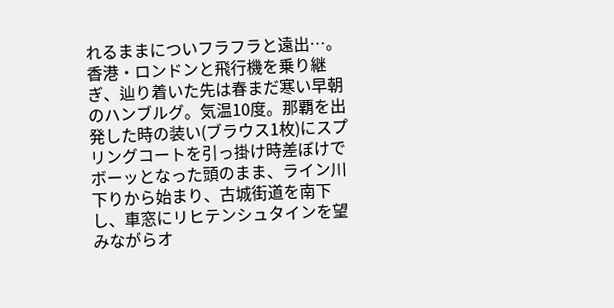れるままについフラフラと遠出…。香港・ロンドンと飛行機を乗り継ぎ、辿り着いた先は春まだ寒い早朝のハンブルグ。気温10度。那覇を出発した時の装い(ブラウス1枚)にスプリングコートを引っ掛け時差ぼけでボーッとなった頭のまま、ライン川下りから始まり、古城街道を南下し、車窓にリヒテンシュタインを望みながらオ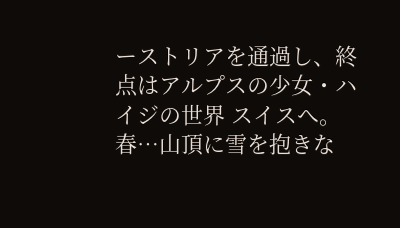ーストリアを通過し、終点はアルプスの少女・ハイジの世界 スイスへ。春…山頂に雪を抱きな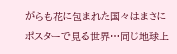がらも花に包まれた国々はまさにポスターで見る世界…同じ地球上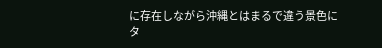に存在しながら沖縄とはまるで違う景色にタ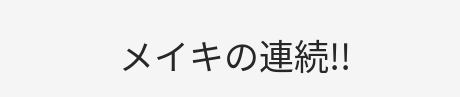メイキの連続!!